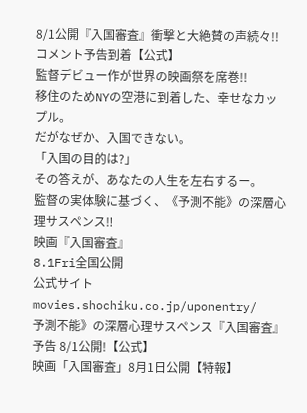8/1公開『入国審査』衝撃と大絶賛の声続々!!コメント予告到着【公式】
監督デビュー作が世界の映画祭を席巻!!
移住のためNYの空港に到着した、幸せなカップル。
だがなぜか、入国できない。
「入国の目的は?」
その答えが、あなたの人生を左右するー。
監督の実体験に基づく、《予測不能》の深層心理サスペンス‼
映画『入国審査』
8.1Fri全国公開
公式サイトmovies.shochiku.co.jp/uponentry/
予測不能》の深層心理サスペンス『入国審査』予告 8/1公開!【公式】
映画「入国審査」8月1日公開【特報】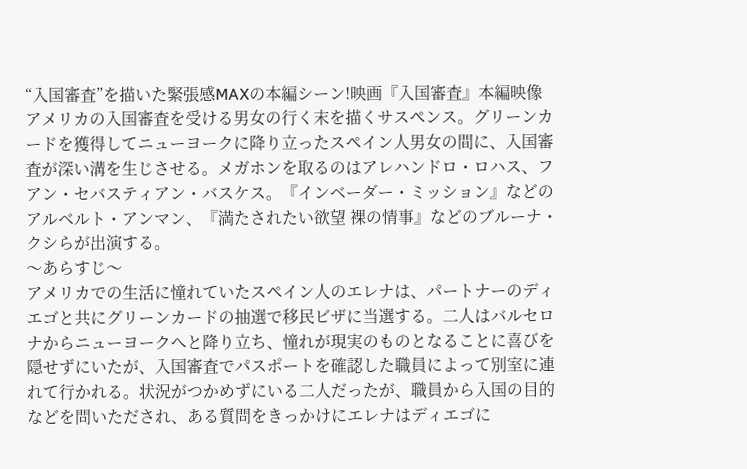“入国審査”を描いた緊張感MAXの本編シーン!映画『入国審査』本編映像
アメリカの入国審査を受ける男女の行く末を描くサスペンス。グリーンカードを獲得してニューヨークに降り立ったスペイン人男女の間に、入国審査が深い溝を生じさせる。メガホンを取るのはアレハンドロ・ロハス、フアン・セバスティアン・バスケス。『インベーダー・ミッション』などのアルベルト・アンマン、『満たされたい欲望 裸の情事』などのブルーナ・クシらが出演する。
〜あらすじ〜
アメリカでの生活に憧れていたスペイン人のエレナは、パートナーのディエゴと共にグリーンカードの抽選で移民ビザに当選する。二人はバルセロナからニューヨークへと降り立ち、憧れが現実のものとなることに喜びを隠せずにいたが、入国審査でパスポートを確認した職員によって別室に連れて行かれる。状況がつかめずにいる二人だったが、職員から入国の目的などを問いただされ、ある質問をきっかけにエレナはディエゴに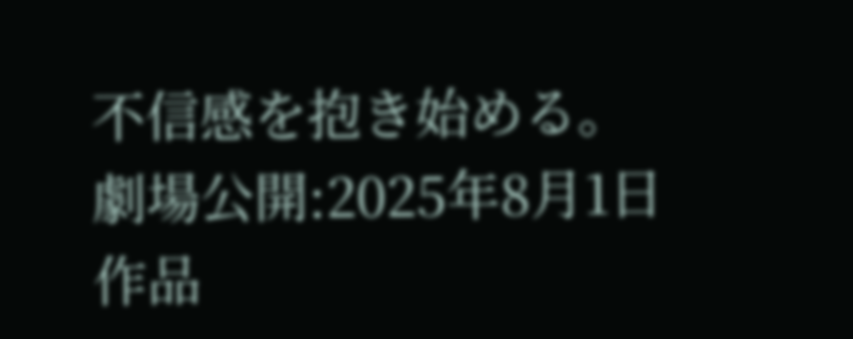不信感を抱き始める。
劇場公開:2025年8月1日
作品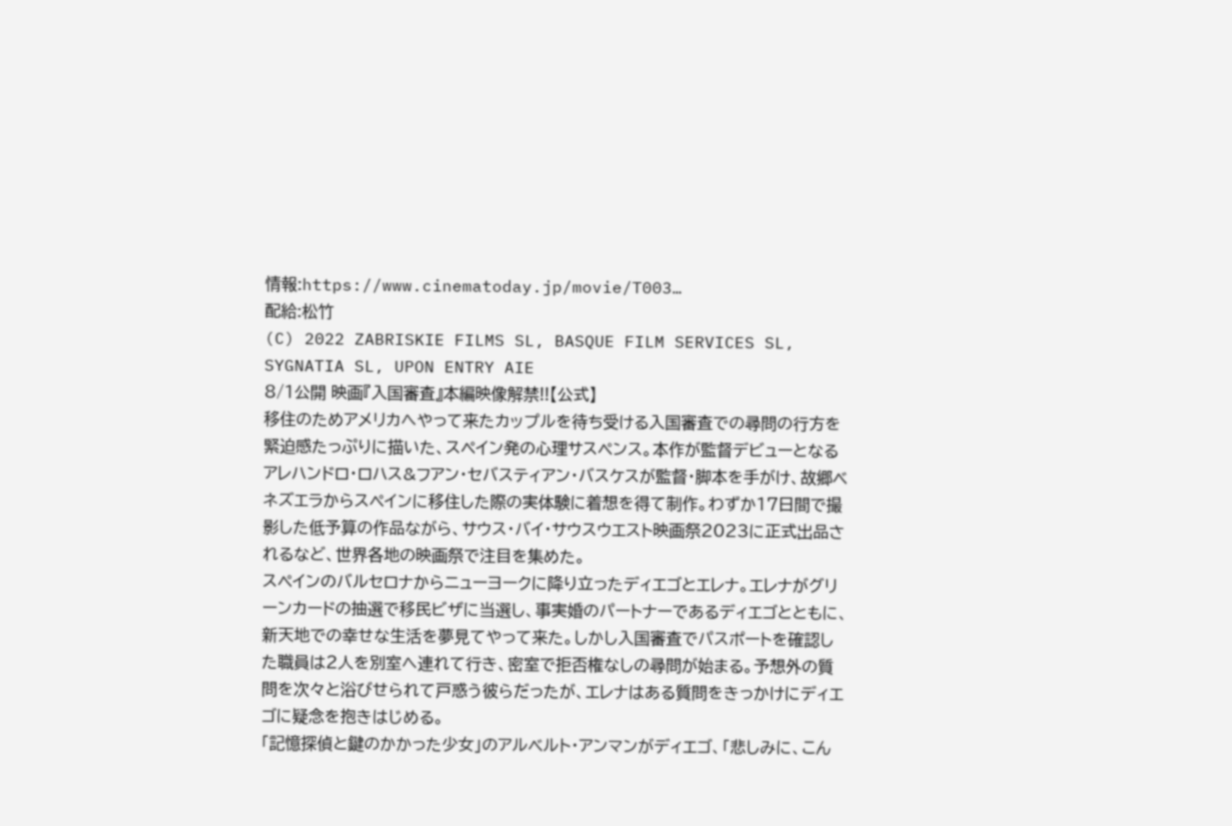情報:https://www.cinematoday.jp/movie/T003…
配給:松竹
(C) 2022 ZABRISKIE FILMS SL, BASQUE FILM SERVICES SL, SYGNATIA SL, UPON ENTRY AIE
8/1公開 映画『入国審査』本編映像解禁!!【公式】
移住のためアメリカへやって来たカップルを待ち受ける入国審査での尋問の行方を緊迫感たっぷりに描いた、スペイン発の心理サスペンス。本作が監督デビューとなるアレハンドロ・ロハス&フアン・セバスティアン・バスケスが監督・脚本を手がけ、故郷ベネズエラからスペインに移住した際の実体験に着想を得て制作。わずか17日間で撮影した低予算の作品ながら、サウス・バイ・サウスウエスト映画祭2023に正式出品されるなど、世界各地の映画祭で注目を集めた。
スペインのバルセロナからニューヨークに降り立ったディエゴとエレナ。エレナがグリーンカードの抽選で移民ビザに当選し、事実婚のパートナーであるディエゴとともに、新天地での幸せな生活を夢見てやって来た。しかし入国審査でパスポートを確認した職員は2人を別室へ連れて行き、密室で拒否権なしの尋問が始まる。予想外の質問を次々と浴びせられて戸惑う彼らだったが、エレナはある質問をきっかけにディエゴに疑念を抱きはじめる。
「記憶探偵と鍵のかかった少女」のアルベルト・アンマンがディエゴ、「悲しみに、こん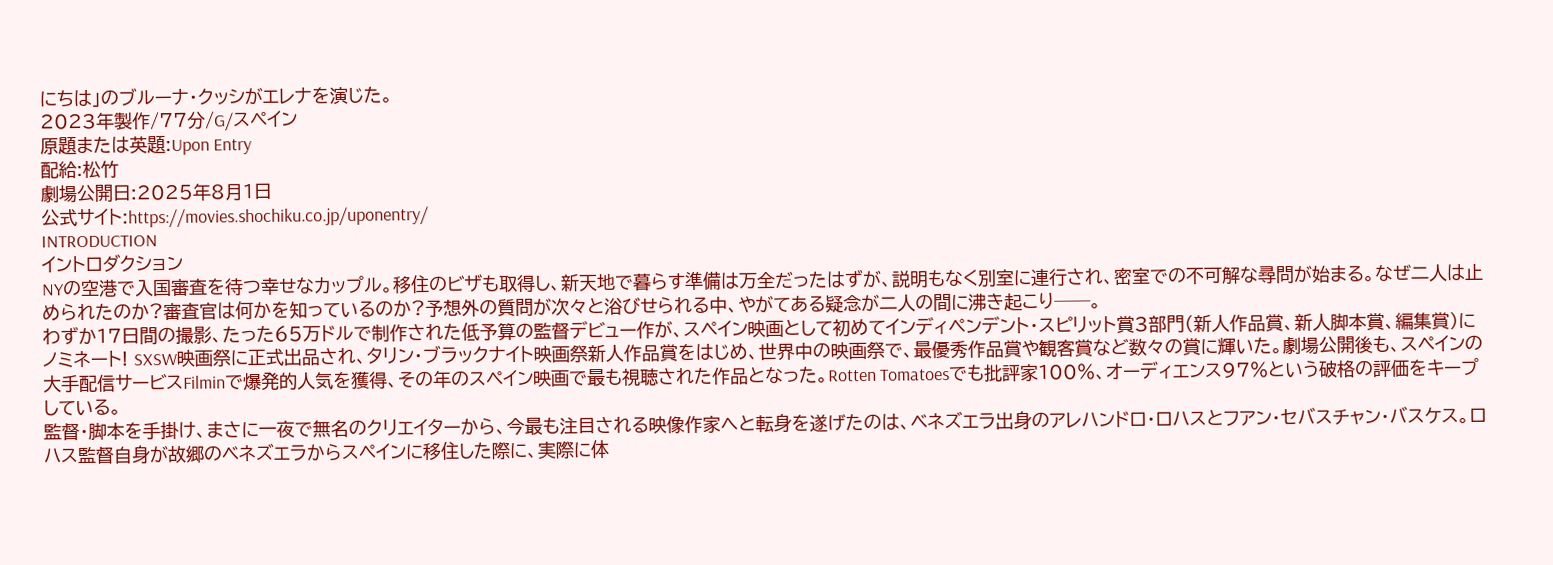にちは」のブルーナ・クッシがエレナを演じた。
2023年製作/77分/G/スペイン
原題または英題:Upon Entry
配給:松竹
劇場公開日:2025年8月1日
公式サイト:https://movies.shochiku.co.jp/uponentry/
INTRODUCTION
イントロダクション
NYの空港で入国審査を待つ幸せなカップル。移住のビザも取得し、新天地で暮らす準備は万全だったはずが、説明もなく別室に連行され、密室での不可解な尋問が始まる。なぜ二人は止められたのか?審査官は何かを知っているのか?予想外の質問が次々と浴びせられる中、やがてある疑念が二人の間に沸き起こり──。
わずか17日間の撮影、たった65万ドルで制作された低予算の監督デビュー作が、スペイン映画として初めてインディペンデント・スピリット賞3部門(新人作品賞、新人脚本賞、編集賞)にノミネート! SXSW映画祭に正式出品され、タリン・ブラックナイト映画祭新人作品賞をはじめ、世界中の映画祭で、最優秀作品賞や観客賞など数々の賞に輝いた。劇場公開後も、スペインの大手配信サービスFilminで爆発的人気を獲得、その年のスペイン映画で最も視聴された作品となった。Rotten Tomatoesでも批評家100%、オーディエンス97%という破格の評価をキープしている。
監督・脚本を手掛け、まさに一夜で無名のクリエイターから、今最も注目される映像作家へと転身を遂げたのは、ベネズエラ出身のアレハンドロ・ロハスとフアン・セバスチャン・バスケス。ロハス監督自身が故郷のベネズエラからスペインに移住した際に、実際に体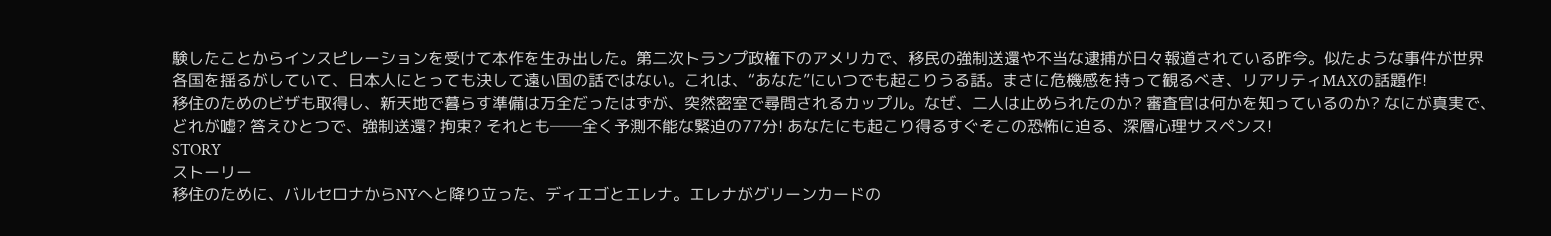験したことからインスピレーションを受けて本作を生み出した。第二次トランプ政権下のアメリカで、移民の強制送還や不当な逮捕が日々報道されている昨今。似たような事件が世界各国を揺るがしていて、日本人にとっても決して遠い国の話ではない。これは、“あなた”にいつでも起こりうる話。まさに危機感を持って観るべき、リアリティMAXの話題作!
移住のためのビザも取得し、新天地で暮らす準備は万全だったはずが、突然密室で尋問されるカップル。なぜ、二人は止められたのか? 審査官は何かを知っているのか? なにが真実で、どれが嘘? 答えひとつで、強制送還? 拘束? それとも──全く予測不能な緊迫の77分! あなたにも起こり得るすぐそこの恐怖に迫る、深層心理サスペンス!
STORY
ストーリー
移住のために、バルセロナからNYへと降り立った、ディエゴとエレナ。エレナがグリーンカードの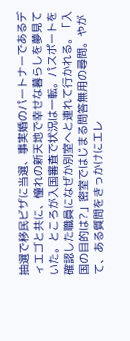抽選で移民ビザに当選、事実婚のパートナーであるディエゴと共に、憧れの新天地で幸せな暮らしを夢見ていた。ところが入国審査で状況は一転。パスポートを確認した職員になぜか別室へと連れて行かれる。「入国の目的は?」密室ではじまる問答無用の尋問。やがて、ある質問をきっかけにエレ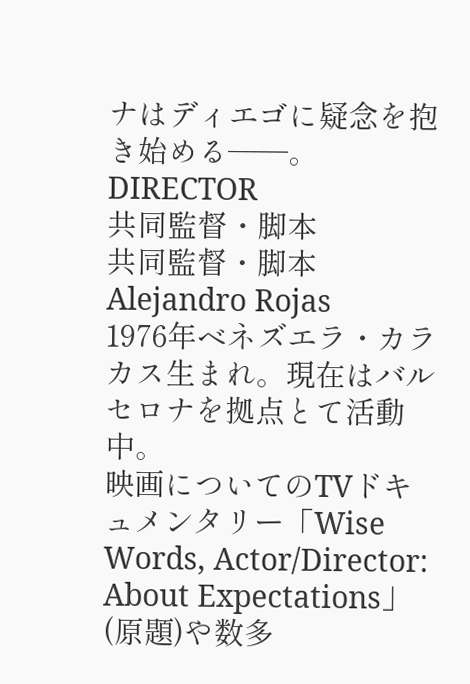ナはディエゴに疑念を抱き始める──。
DIRECTOR
共同監督・脚本
共同監督・脚本
Alejandro Rojas
1976年ベネズエラ・カラカス生まれ。現在はバルセロナを拠点とて活動中。
映画についてのTVドキュメンタリー「Wise Words, Actor/Director: About Expectations」(原題)や数多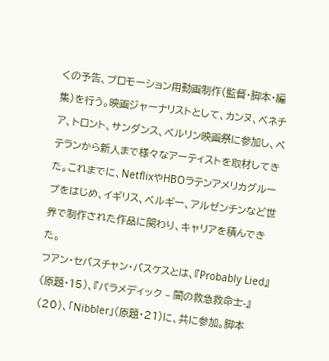くの予告、プロモーション用動画制作(監督・脚本・編集)を行う。映画ジャーナリストとして、カンヌ、ベネチア、トロント、サンダンス、ベルリン映画祭に参加し、ベテランから新人まで様々なアーティストを取材してきた。これまでに、NetflixやHBOラテンアメリカグループをはじめ、イギリス、ベルギー、アルゼンチンなど世界で制作された作品に関わり、キャリアを積んできた。
フアン・セバスチャン・バスケスとは、『Probably Lied』(原題・15)、『パラメディック – 闇の救急救命士-』(20)、「Nibbler」(原題・21)に、共に参加。脚本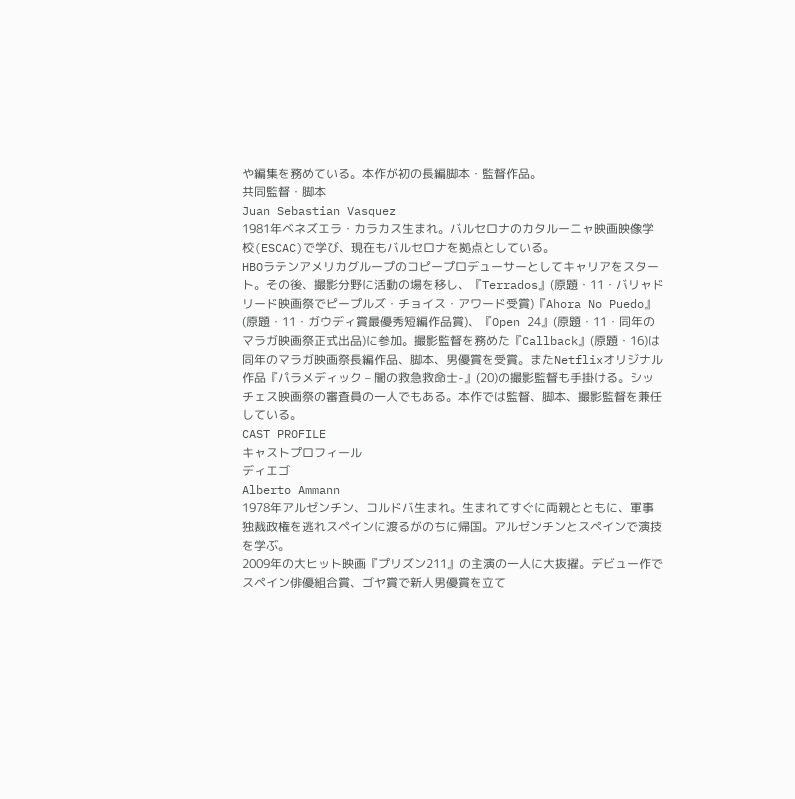や編集を務めている。本作が初の長編脚本・監督作品。
共同監督・脚本
Juan Sebastian Vasquez
1981年ベネズエラ・カラカス生まれ。バルセロナのカタルーニャ映画映像学校(ESCAC)で学び、現在もバルセロナを拠点としている。
HBOラテンアメリカグループのコピープロデューサーとしてキャリアをスタート。その後、撮影分野に活動の場を移し、『Terrados』(原題・11・バリャドリード映画祭でピープルズ・チョイス・アワード受賞)『Ahora No Puedo』(原題・11・ガウディ賞最優秀短編作品賞)、『Open 24』(原題・11・同年のマラガ映画祭正式出品)に参加。撮影監督を務めた『Callback』(原題・16)は同年のマラガ映画祭長編作品、脚本、男優賞を受賞。またNetflixオリジナル作品『パラメディック – 闇の救急救命士-』(20)の撮影監督も手掛ける。シッチェス映画祭の審査員の一人でもある。本作では監督、脚本、撮影監督を兼任している。
CAST PROFILE
キャストプロフィール
ディエゴ
Alberto Ammann
1978年アルゼンチン、コルドバ生まれ。生まれてすぐに両親とともに、軍事独裁政権を逃れスペインに渡るがのちに帰国。アルゼンチンとスペインで演技を学ぶ。
2009年の大ヒット映画『プリズン211』の主演の一人に大抜擢。デビュー作でスペイン俳優組合賞、ゴヤ賞で新人男優賞を立て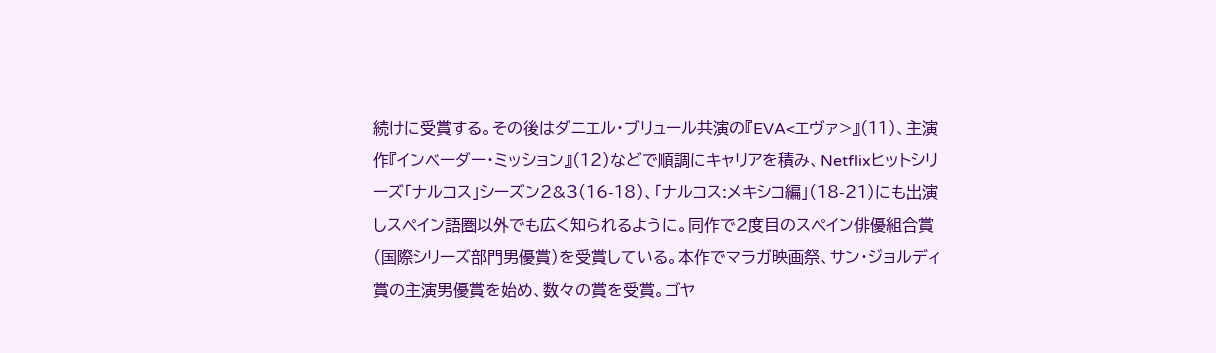続けに受賞する。その後はダニエル・ブリュール共演の『EVA<エヴァ>』(11)、主演作『インベーダー・ミッション』(12)などで順調にキャリアを積み、Netflixヒットシリーズ「ナルコス」シーズン2&3(16-18)、「ナルコス:メキシコ編」(18-21)にも出演しスペイン語圏以外でも広く知られるように。同作で2度目のスペイン俳優組合賞(国際シリーズ部門男優賞)を受賞している。本作でマラガ映画祭、サン・ジョルディ賞の主演男優賞を始め、数々の賞を受賞。ゴヤ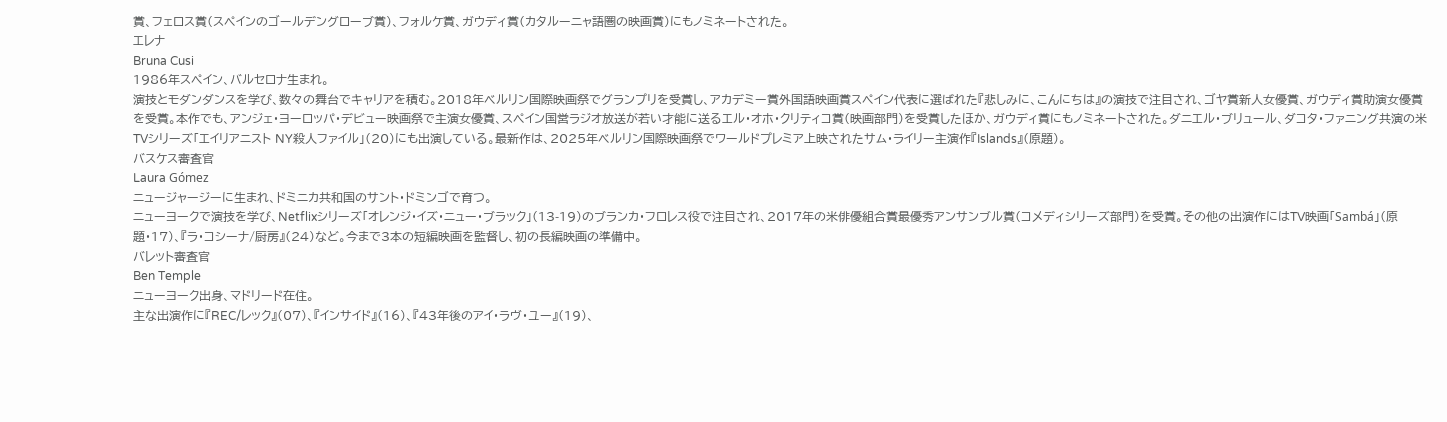賞、フェロス賞(スペインのゴールデングローブ賞)、フォルケ賞、ガウディ賞(カタルーニャ語圏の映画賞)にもノミネートされた。
エレナ
Bruna Cusi
1986年スペイン、バルセロナ生まれ。
演技とモダンダンスを学び、数々の舞台でキャリアを積む。2018年ベルリン国際映画祭でグランプリを受賞し、アカデミー賞外国語映画賞スペイン代表に選ばれた『悲しみに、こんにちは』の演技で注目され、ゴヤ賞新人女優賞、ガウディ賞助演女優賞を受賞。本作でも、アンジェ・ヨーロッパ・デビュー映画祭で主演女優賞、スペイン国営ラジオ放送が若い才能に送るエル・オホ・クリティコ賞(映画部門)を受賞したほか、ガウディ賞にもノミネートされた。ダニエル・ブリュール、ダコタ・ファニング共演の米TVシリーズ「エイリアニスト NY殺人ファイル」(20)にも出演している。最新作は、2025年ベルリン国際映画祭でワールドプレミア上映されたサム・ライリー主演作『Islands』(原題)。
バスケス審査官
Laura Gómez
ニュージャージーに生まれ、ドミニカ共和国のサント・ドミンゴで育つ。
ニューヨークで演技を学び、Netflixシリーズ「オレンジ・イズ・ニュー・ブラック」(13-19)のブランカ・フロレス役で注目され、2017年の米俳優組合賞最優秀アンサンブル賞(コメディシリーズ部門)を受賞。その他の出演作にはTV映画「Sambá」(原題・17)、『ラ・コシーナ/厨房』(24)など。今まで3本の短編映画を監督し、初の長編映画の準備中。
バレット審査官
Ben Temple
ニューヨーク出身、マドリード在住。
主な出演作に『REC/レック』(07)、『インサイド』(16)、『43年後のアイ・ラヴ・ユー』(19)、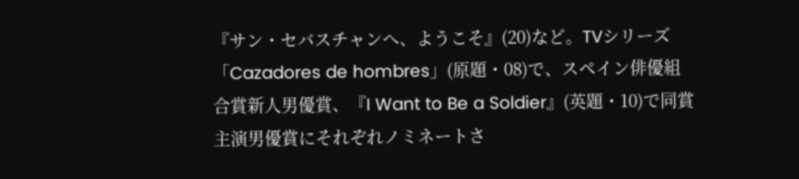『サン・セバスチャンへ、ようこそ』(20)など。TVシリーズ「Cazadores de hombres」(原題・08)で、スペイン俳優組合賞新人男優賞、『I Want to Be a Soldier』(英題・10)で同賞主演男優賞にそれぞれノミネートさ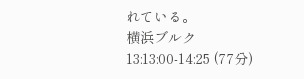れている。
横浜ブルク13:13:00-14:25 (77分)